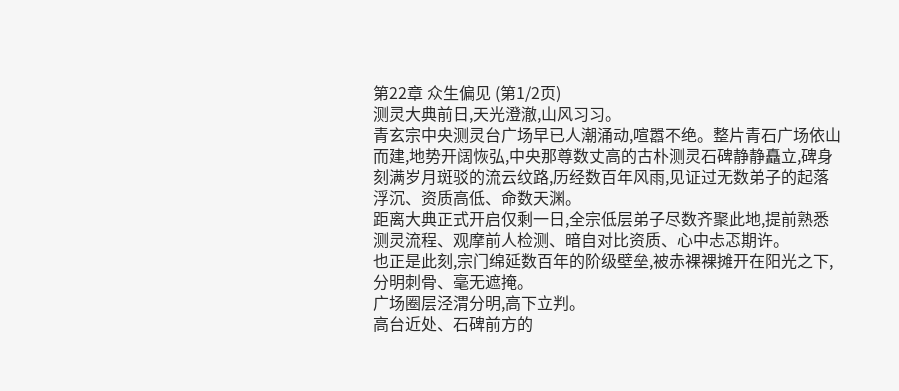第22章 众生偏见 (第1/2页)
测灵大典前日,天光澄澈,山风习习。
青玄宗中央测灵台广场早已人潮涌动,喧嚣不绝。整片青石广场依山而建,地势开阔恢弘,中央那尊数丈高的古朴测灵石碑静静矗立,碑身刻满岁月斑驳的流云纹路,历经数百年风雨,见证过无数弟子的起落浮沉、资质高低、命数天渊。
距离大典正式开启仅剩一日,全宗低层弟子尽数齐聚此地,提前熟悉测灵流程、观摩前人检测、暗自对比资质、心中忐忑期许。
也正是此刻,宗门绵延数百年的阶级壁垒,被赤裸裸摊开在阳光之下,分明刺骨、毫无遮掩。
广场圈层泾渭分明,高下立判。
高台近处、石碑前方的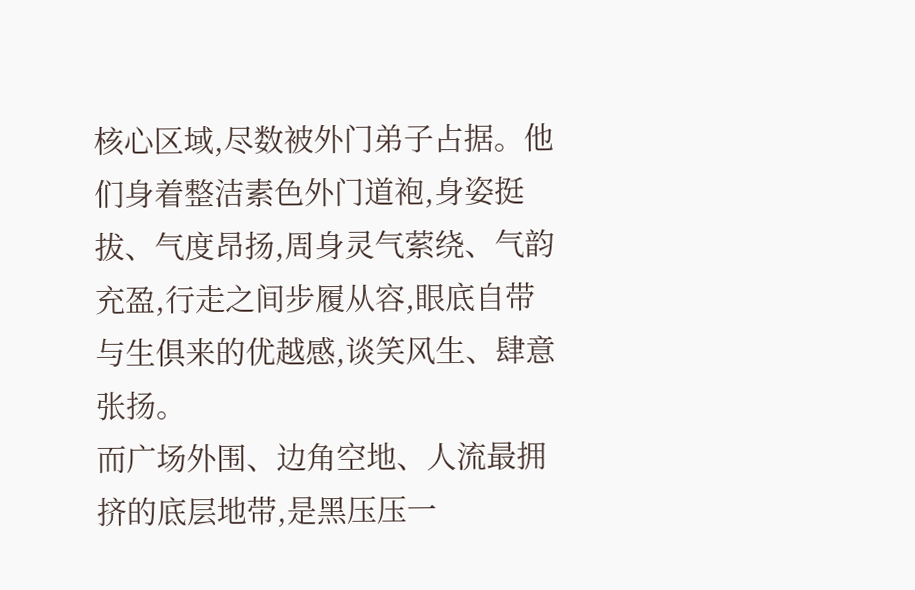核心区域,尽数被外门弟子占据。他们身着整洁素色外门道袍,身姿挺拔、气度昂扬,周身灵气萦绕、气韵充盈,行走之间步履从容,眼底自带与生俱来的优越感,谈笑风生、肆意张扬。
而广场外围、边角空地、人流最拥挤的底层地带,是黑压压一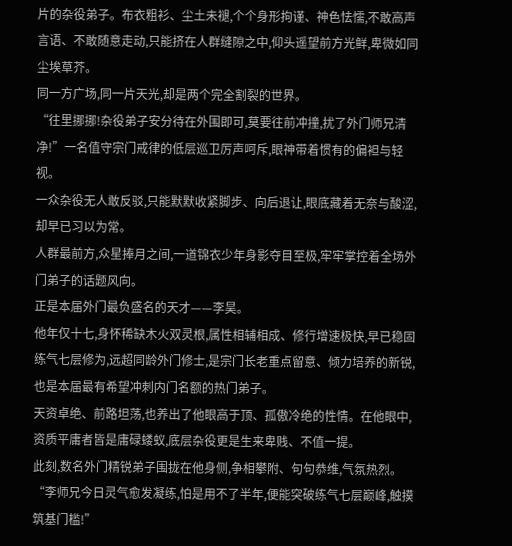片的杂役弟子。布衣粗衫、尘土未褪,个个身形拘谨、神色怯懦,不敢高声言语、不敢随意走动,只能挤在人群缝隙之中,仰头遥望前方光鲜,卑微如同尘埃草芥。
同一方广场,同一片天光,却是两个完全割裂的世界。
“往里挪挪!杂役弟子安分待在外围即可,莫要往前冲撞,扰了外门师兄清净!”一名值守宗门戒律的低层巡卫厉声呵斥,眼神带着惯有的偏袒与轻视。
一众杂役无人敢反驳,只能默默收紧脚步、向后退让,眼底藏着无奈与酸涩,却早已习以为常。
人群最前方,众星捧月之间,一道锦衣少年身影夺目至极,牢牢掌控着全场外门弟子的话题风向。
正是本届外门最负盛名的天才——李昊。
他年仅十七,身怀稀缺木火双灵根,属性相辅相成、修行增速极快,早已稳固练气七层修为,远超同龄外门修士,是宗门长老重点留意、倾力培养的新锐,也是本届最有希望冲刺内门名额的热门弟子。
天资卓绝、前路坦荡,也养出了他眼高于顶、孤傲冷绝的性情。在他眼中,资质平庸者皆是庸碌蝼蚁,底层杂役更是生来卑贱、不值一提。
此刻,数名外门精锐弟子围拢在他身侧,争相攀附、句句恭维,气氛热烈。
“李师兄今日灵气愈发凝练,怕是用不了半年,便能突破练气七层巅峰,触摸筑基门槛!”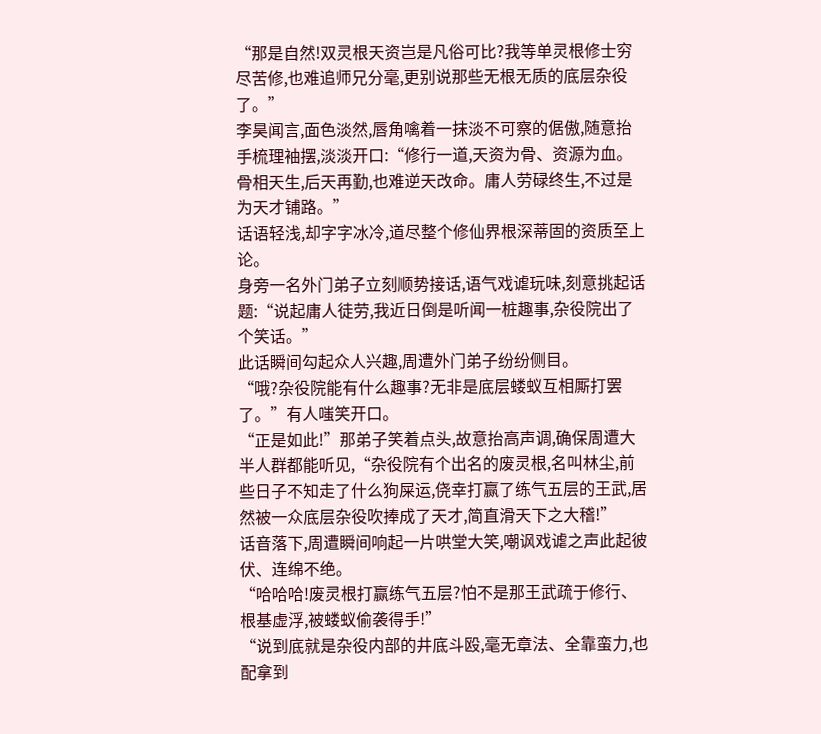“那是自然!双灵根天资岂是凡俗可比?我等单灵根修士穷尽苦修,也难追师兄分毫,更别说那些无根无质的底层杂役了。”
李昊闻言,面色淡然,唇角噙着一抹淡不可察的倨傲,随意抬手梳理袖摆,淡淡开口:“修行一道,天资为骨、资源为血。骨相天生,后天再勤,也难逆天改命。庸人劳碌终生,不过是为天才铺路。”
话语轻浅,却字字冰冷,道尽整个修仙界根深蒂固的资质至上论。
身旁一名外门弟子立刻顺势接话,语气戏谑玩味,刻意挑起话题:“说起庸人徒劳,我近日倒是听闻一桩趣事,杂役院出了个笑话。”
此话瞬间勾起众人兴趣,周遭外门弟子纷纷侧目。
“哦?杂役院能有什么趣事?无非是底层蝼蚁互相厮打罢了。”有人嗤笑开口。
“正是如此!”那弟子笑着点头,故意抬高声调,确保周遭大半人群都能听见,“杂役院有个出名的废灵根,名叫林尘,前些日子不知走了什么狗屎运,侥幸打赢了练气五层的王武,居然被一众底层杂役吹捧成了天才,简直滑天下之大稽!”
话音落下,周遭瞬间响起一片哄堂大笑,嘲讽戏谑之声此起彼伏、连绵不绝。
“哈哈哈!废灵根打赢练气五层?怕不是那王武疏于修行、根基虚浮,被蝼蚁偷袭得手!”
“说到底就是杂役内部的井底斗殴,毫无章法、全靠蛮力,也配拿到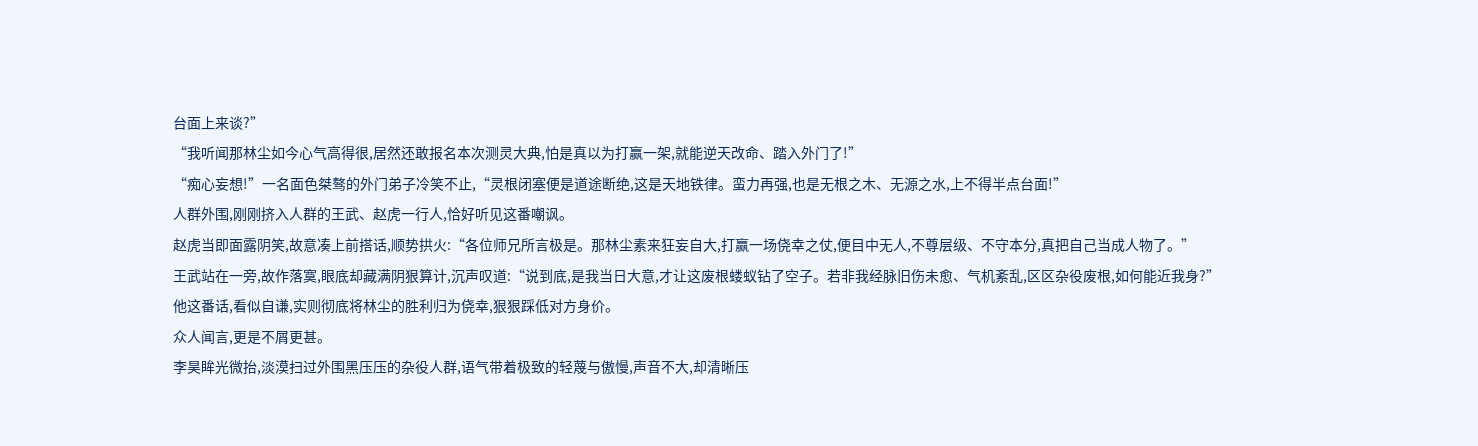台面上来谈?”
“我听闻那林尘如今心气高得很,居然还敢报名本次测灵大典,怕是真以为打赢一架,就能逆天改命、踏入外门了!”
“痴心妄想!”一名面色桀骜的外门弟子冷笑不止,“灵根闭塞便是道途断绝,这是天地铁律。蛮力再强,也是无根之木、无源之水,上不得半点台面!”
人群外围,刚刚挤入人群的王武、赵虎一行人,恰好听见这番嘲讽。
赵虎当即面露阴笑,故意凑上前搭话,顺势拱火:“各位师兄所言极是。那林尘素来狂妄自大,打赢一场侥幸之仗,便目中无人,不尊层级、不守本分,真把自己当成人物了。”
王武站在一旁,故作落寞,眼底却藏满阴狠算计,沉声叹道:“说到底,是我当日大意,才让这废根蝼蚁钻了空子。若非我经脉旧伤未愈、气机紊乱,区区杂役废根,如何能近我身?”
他这番话,看似自谦,实则彻底将林尘的胜利归为侥幸,狠狠踩低对方身价。
众人闻言,更是不屑更甚。
李昊眸光微抬,淡漠扫过外围黑压压的杂役人群,语气带着极致的轻蔑与傲慢,声音不大,却清晰压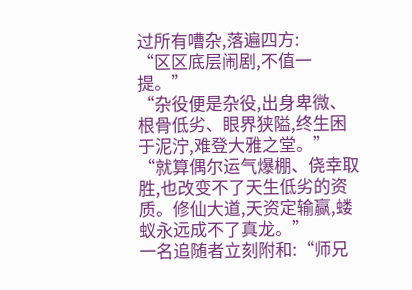过所有嘈杂,落遍四方:
“区区底层闹剧,不值一提。”
“杂役便是杂役,出身卑微、根骨低劣、眼界狭隘,终生困于泥泞,难登大雅之堂。”
“就算偶尔运气爆棚、侥幸取胜,也改变不了天生低劣的资质。修仙大道,天资定输赢,蝼蚁永远成不了真龙。”
一名追随者立刻附和:“师兄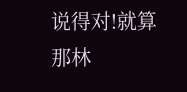说得对!就算那林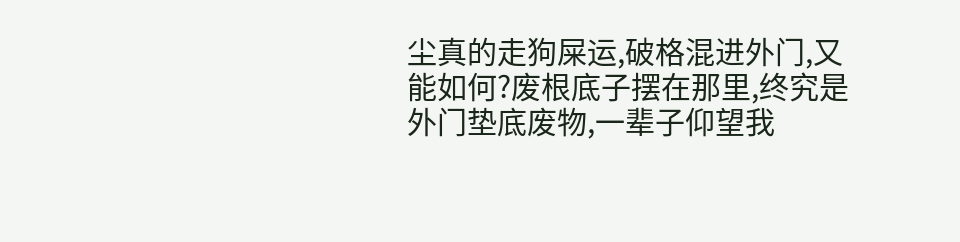尘真的走狗屎运,破格混进外门,又能如何?废根底子摆在那里,终究是外门垫底废物,一辈子仰望我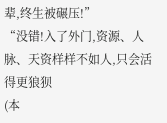辈,终生被碾压!”
“没错!入了外门,资源、人脉、天资样样不如人,只会活得更狼狈
(本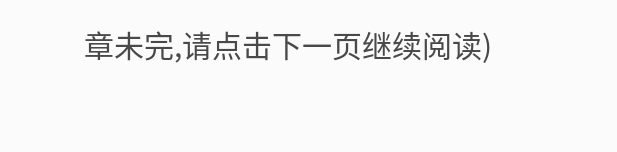章未完,请点击下一页继续阅读)